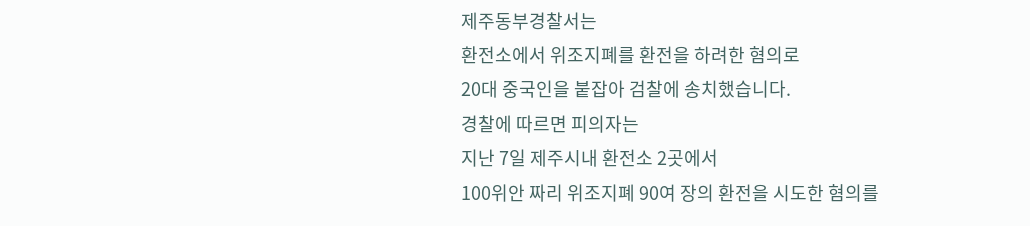제주동부경찰서는
환전소에서 위조지폐를 환전을 하려한 혐의로
20대 중국인을 붙잡아 검찰에 송치했습니다.
경찰에 따르면 피의자는
지난 7일 제주시내 환전소 2곳에서
100위안 짜리 위조지폐 90여 장의 환전을 시도한 혐의를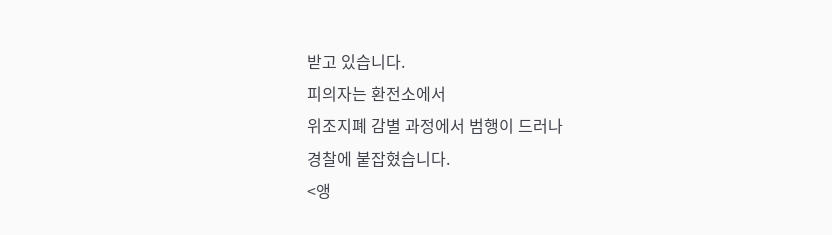받고 있습니다.
피의자는 환전소에서
위조지폐 감별 과정에서 범행이 드러나
경찰에 붙잡혔습니다.
<앵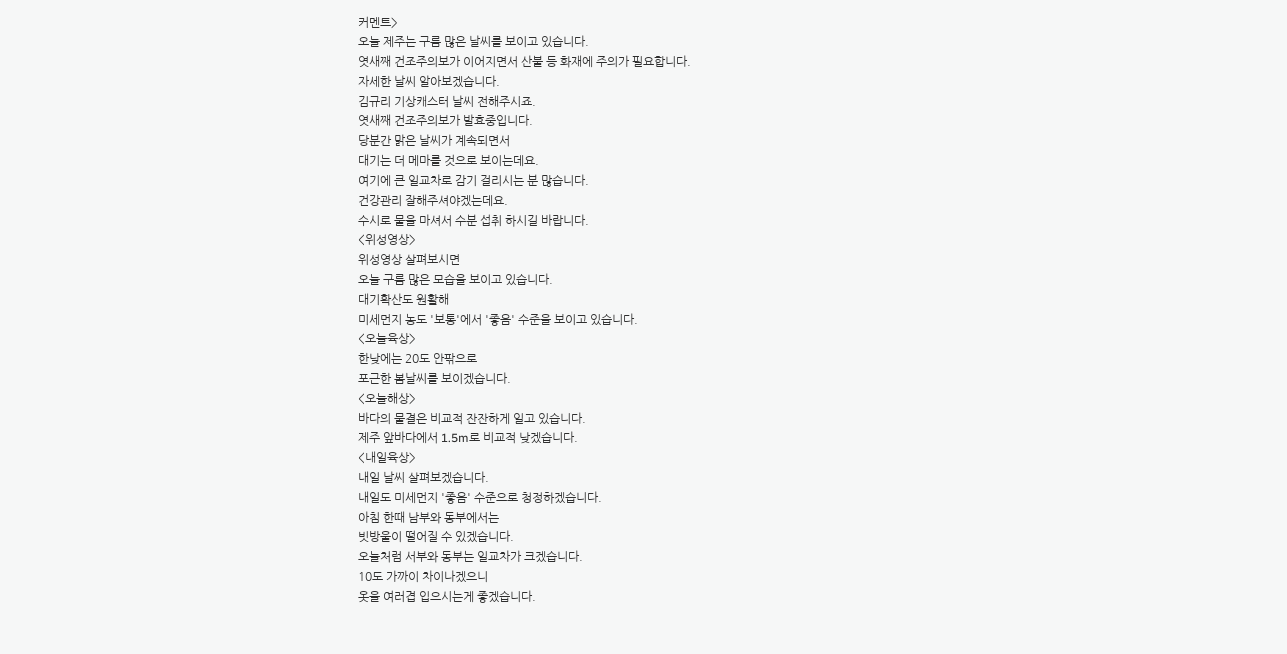커멘트>
오늘 제주는 구름 많은 날씨를 보이고 있습니다.
엿새째 건조주의보가 이어지면서 산불 등 화재에 주의가 필요합니다.
자세한 날씨 알아보겠습니다.
김규리 기상캐스터 날씨 전해주시죠.
엿새째 건조주의보가 발효중입니다.
당분간 맑은 날씨가 계속되면서
대기는 더 메마를 것으로 보이는데요.
여기에 큰 일교차로 감기 걸리시는 분 많습니다.
건강관리 잘해주셔야겠는데요.
수시로 물을 마셔서 수분 섭취 하시길 바랍니다.
<위성영상>
위성영상 살펴보시면
오늘 구름 많은 모습을 보이고 있습니다.
대기확산도 원활해
미세먼지 농도 '보통'에서 '좋음' 수준을 보이고 있습니다.
<오늘육상>
한낮에는 20도 안팎으로
포근한 봄날씨를 보이겠습니다.
<오늘해상>
바다의 물결은 비교적 잔잔하게 일고 있습니다.
제주 앞바다에서 1.5m로 비교적 낮겠습니다.
<내일육상>
내일 날씨 살펴보겠습니다.
내일도 미세먼지 '좋음' 수준으로 청정하겠습니다.
아침 한때 남부와 동부에서는
빗방울이 떨어질 수 있겠습니다.
오늘처럼 서부와 동부는 일교차가 크겠습니다.
10도 가까이 차이나겠으니
옷을 여러겹 입으시는게 좋겠습니다.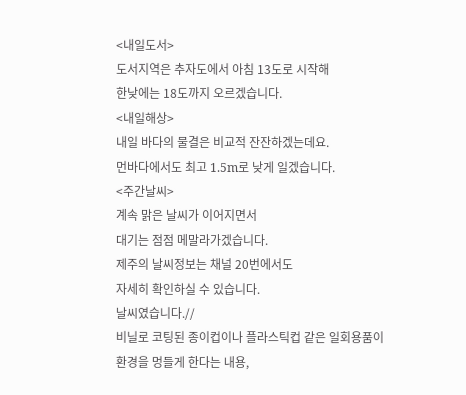<내일도서>
도서지역은 추자도에서 아침 13도로 시작해
한낮에는 18도까지 오르겠습니다.
<내일해상>
내일 바다의 물결은 비교적 잔잔하겠는데요.
먼바다에서도 최고 1.5m로 낮게 일겠습니다.
<주간날씨>
계속 맑은 날씨가 이어지면서
대기는 점점 메말라가겠습니다.
제주의 날씨정보는 채널 20번에서도
자세히 확인하실 수 있습니다.
날씨였습니다.//
비닐로 코팅된 종이컵이나 플라스틱컵 같은 일회용품이
환경을 멍들게 한다는 내용,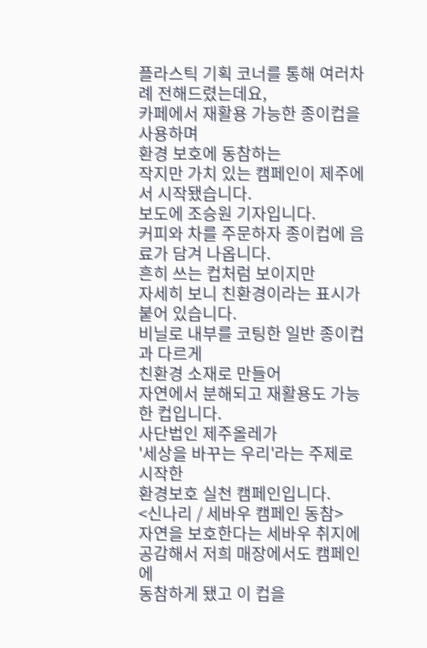플라스틱 기획 코너를 통해 여러차례 전해드렸는데요,
카페에서 재활용 가능한 종이컵을 사용하며
환경 보호에 동참하는
작지만 가치 있는 캠페인이 제주에서 시작됐습니다.
보도에 조승원 기자입니다.
커피와 차를 주문하자 종이컵에 음료가 담겨 나옵니다.
흔히 쓰는 컵처럼 보이지만
자세히 보니 친환경이라는 표시가 붙어 있습니다.
비닐로 내부를 코팅한 일반 종이컵과 다르게
친환경 소재로 만들어
자연에서 분해되고 재활용도 가능한 컵입니다.
사단법인 제주올레가
'세상을 바꾸는 우리'라는 주제로 시작한
환경보호 실천 캠페인입니다.
<신나리 / 세바우 캠페인 동참>
자연을 보호한다는 세바우 취지에 공감해서 저희 매장에서도 캠페인에
동참하게 됐고 이 컵을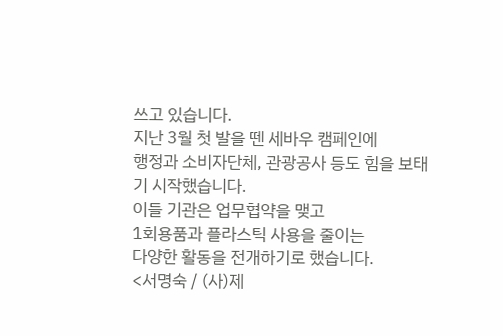쓰고 있습니다.
지난 3월 첫 발을 뗀 세바우 캠페인에
행정과 소비자단체, 관광공사 등도 힘을 보태기 시작했습니다.
이들 기관은 업무협약을 맺고
1회용품과 플라스틱 사용을 줄이는
다양한 활동을 전개하기로 했습니다.
<서명숙 / (사)제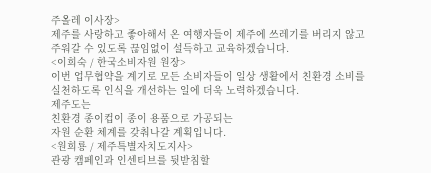주올레 이사장>
제주를 사랑하고 좋아해서 온 여행자들이 제주에 쓰레기를 버리지 않고
주워갈 수 있도록 끊임없이 설득하고 교육하겠습니다.
<이희숙 / 한국소비자원 원장>
이번 업무협약을 계기로 모든 소비자들이 일상 생활에서 친환경 소비를
실천하도록 인식을 개선하는 일에 더욱 노력하겠습니다.
제주도는
친환경 종이컵이 종이 용품으로 가공되는
자원 순환 체계를 갖춰나갈 계획입니다.
<원희룡 / 제주특별자치도지사>
관광 캠페인과 인센티브를 뒷받침할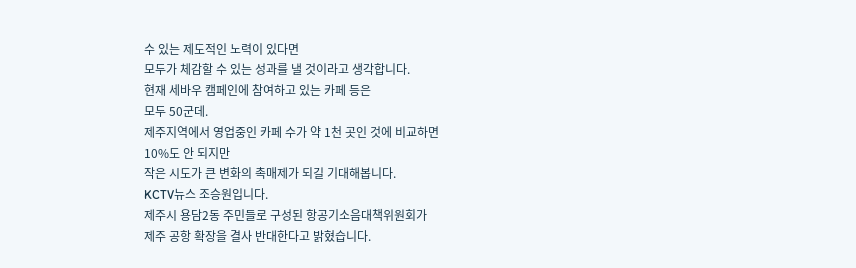수 있는 제도적인 노력이 있다면
모두가 체감할 수 있는 성과를 낼 것이라고 생각합니다.
현재 세바우 캠페인에 참여하고 있는 카페 등은
모두 50군데.
제주지역에서 영업중인 카페 수가 약 1천 곳인 것에 비교하면
10%도 안 되지만
작은 시도가 큰 변화의 촉매제가 되길 기대해봅니다.
KCTV뉴스 조승원입니다.
제주시 용담2동 주민들로 구성된 항공기소음대책위원회가
제주 공항 확장을 결사 반대한다고 밝혔습니다.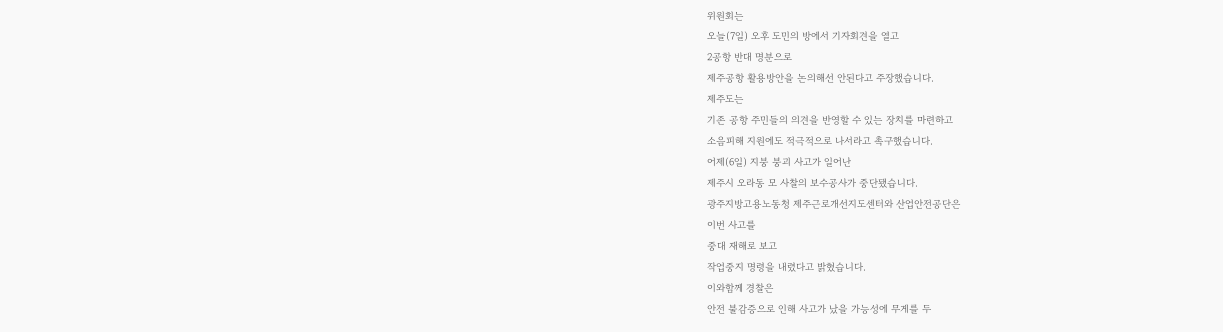위원회는
오늘(7일) 오후 도민의 방에서 기자회견을 열고
2공항 반대 명분으로
제주공항 활용방안을 논의해선 안된다고 주장했습니다.
제주도는
기존 공항 주민들의 의견을 반영할 수 있는 장치를 마련하고
소음피해 지원에도 적극적으로 나서라고 촉구했습니다.
어제(6일) 지붕 붕괴 사고가 일어난
제주시 오라동 모 사찰의 보수공사가 중단됐습니다.
광주지방고용노동청 제주근로개선지도센터와 산업안전공단은
이번 사고를
중대 재해로 보고
작업중지 명령을 내렸다고 밝혔습니다.
이와함께 경찰은
안전 불감증으로 인해 사고가 났을 가능성에 무게를 두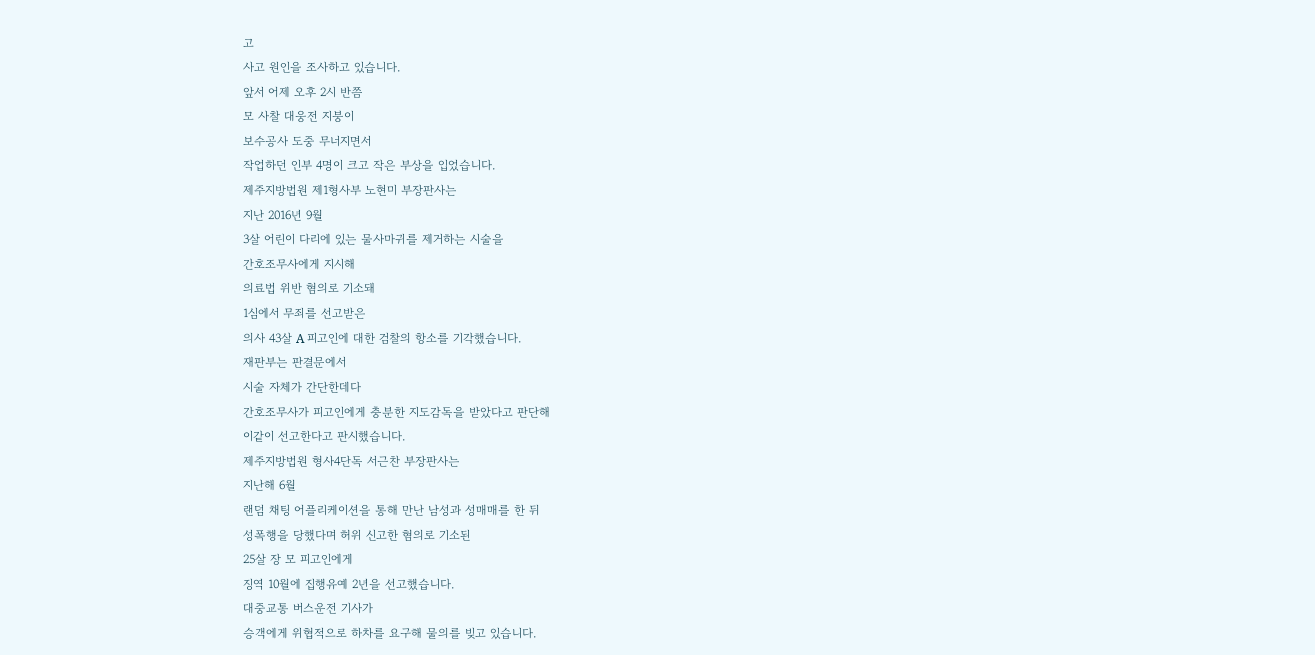고
사고 원인을 조사하고 있습니다.
앞서 어제 오후 2시 반쯤
모 사찰 대웅전 지붕이
보수공사 도중 무너지면서
작업하던 인부 4명이 크고 작은 부상을 입었습니다.
제주지방법원 제1형사부 노현미 부장판사는
지난 2016년 9월
3살 어린이 다리에 있는 물사마귀를 제거하는 시술을
간호조무사에게 지시해
의료법 위반 혐의로 기소돼
1심에서 무죄를 선고받은
의사 43살 A 피고인에 대한 검찰의 항소를 기각했습니다.
재판부는 판결문에서
시술 자체가 간단한데다
간호조무사가 피고인에게 충분한 지도감독을 받았다고 판단해
이같이 선고한다고 판시했습니다.
제주지방법원 형사4단독 서근찬 부장판사는
지난해 6월
랜덤 채팅 어플리케이션을 통해 만난 남성과 성매매를 한 뒤
성폭행을 당했다며 허위 신고한 혐의로 기소된
25살 장 모 피고인에게
징역 10월에 집행유예 2년을 선고했습니다.
대중교통 버스운전 기사가
승객에게 위협적으로 하차를 요구해 물의를 빚고 있습니다.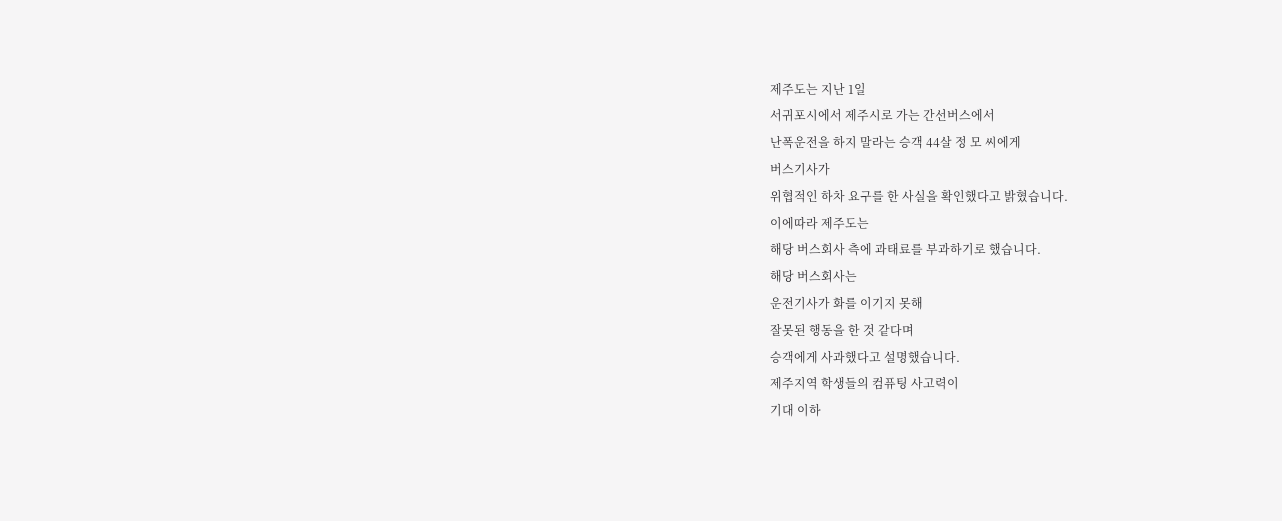제주도는 지난 1일
서귀포시에서 제주시로 가는 간선버스에서
난폭운전을 하지 말라는 승객 44살 정 모 씨에게
버스기사가
위협적인 하차 요구를 한 사실을 확인했다고 밝혔습니다.
이에따라 제주도는
해당 버스회사 측에 과태료를 부과하기로 했습니다.
해당 버스회사는
운전기사가 화를 이기지 못해
잘못된 행동을 한 것 같다며
승객에게 사과했다고 설명했습니다.
제주지역 학생들의 컴퓨팅 사고력이
기대 이하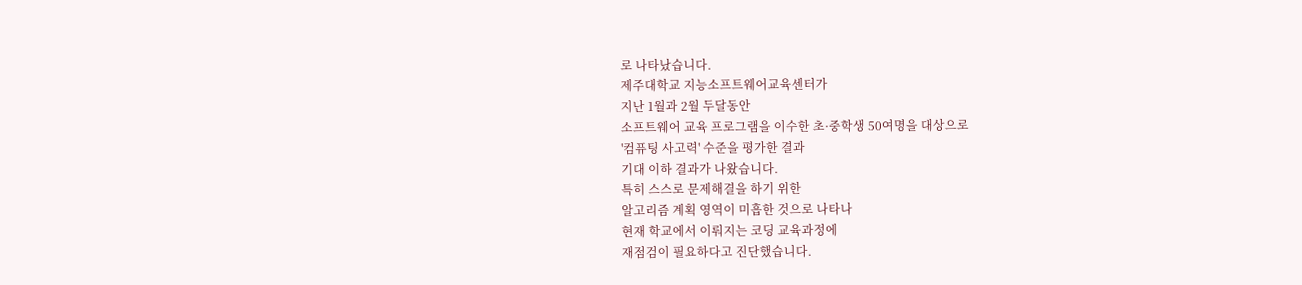로 나타났습니다.
제주대학교 지능소프트웨어교육센터가
지난 1월과 2월 두달동안
소프트웨어 교육 프로그램을 이수한 초·중학생 50여명을 대상으로
'컴퓨팅 사고력' 수준을 평가한 결과
기대 이하 결과가 나왔습니다.
특히 스스로 문제해결을 하기 위한
알고리즘 계획 영역이 미흡한 것으로 나타나
현재 학교에서 이뤄지는 코딩 교육과정에
재점검이 필요하다고 진단했습니다.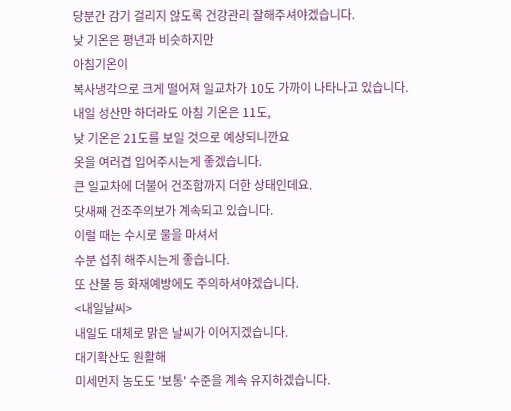당분간 감기 걸리지 않도록 건강관리 잘해주셔야겠습니다.
낮 기온은 평년과 비슷하지만
아침기온이
복사냉각으로 크게 떨어져 일교차가 10도 가까이 나타나고 있습니다.
내일 성산만 하더라도 아침 기온은 11도,
낮 기온은 21도를 보일 것으로 예상되니깐요
옷을 여러겹 입어주시는게 좋겠습니다.
큰 일교차에 더불어 건조함까지 더한 상태인데요.
닷새째 건조주의보가 계속되고 있습니다.
이럴 때는 수시로 물을 마셔서
수분 섭취 해주시는게 좋습니다.
또 산불 등 화재예방에도 주의하셔야겠습니다.
<내일날씨>
내일도 대체로 맑은 날씨가 이어지겠습니다.
대기확산도 원활해
미세먼지 농도도 '보통' 수준을 계속 유지하겠습니다.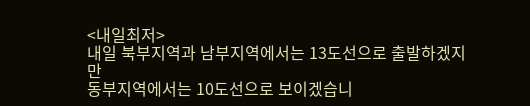<내일최저>
내일 북부지역과 남부지역에서는 13도선으로 출발하겠지만
동부지역에서는 10도선으로 보이겠습니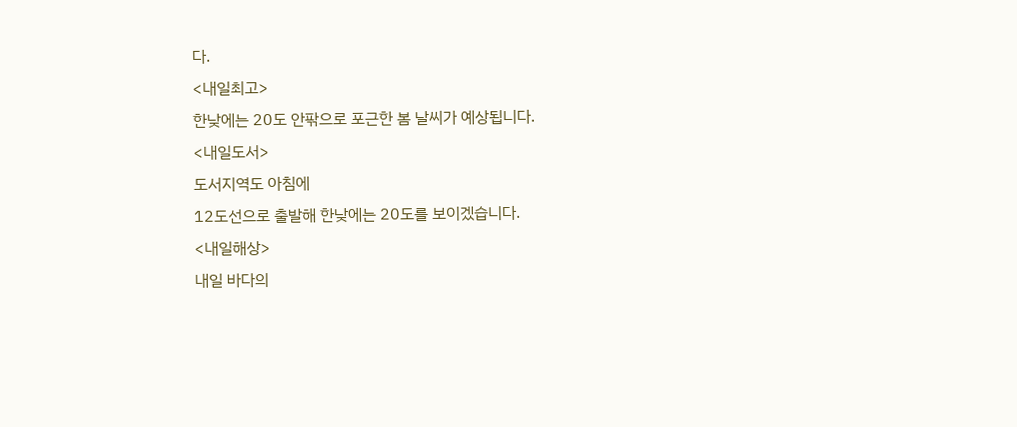다.
<내일최고>
한낮에는 20도 안팎으로 포근한 봄 날씨가 예상됩니다.
<내일도서>
도서지역도 아침에
12도선으로 출발해 한낮에는 20도를 보이겠습니다.
<내일해상>
내일 바다의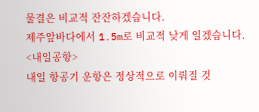물결은 비교적 잔잔하겠습니다.
제주앞바다에서 1.5m로 비교적 낮게 일겠습니다.
<내일공항>
내일 항공기 운항은 정상적으로 이뤄질 것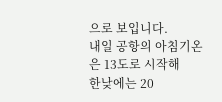으로 보입니다.
내일 공항의 아침기온은 13도로 시작해
한낮에는 20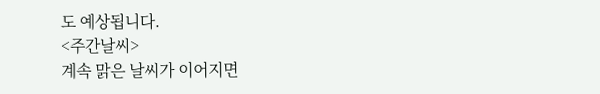도 예상됩니다.
<주간날씨>
계속 맑은 날씨가 이어지면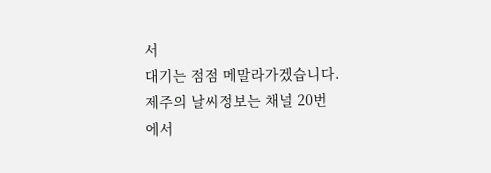서
대기는 점점 메말라가겠습니다.
제주의 날씨정보는 채널 20번에서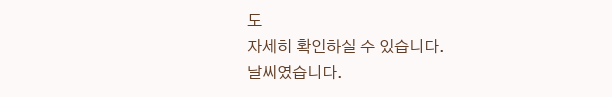도
자세히 확인하실 수 있습니다.
날씨였습니다.